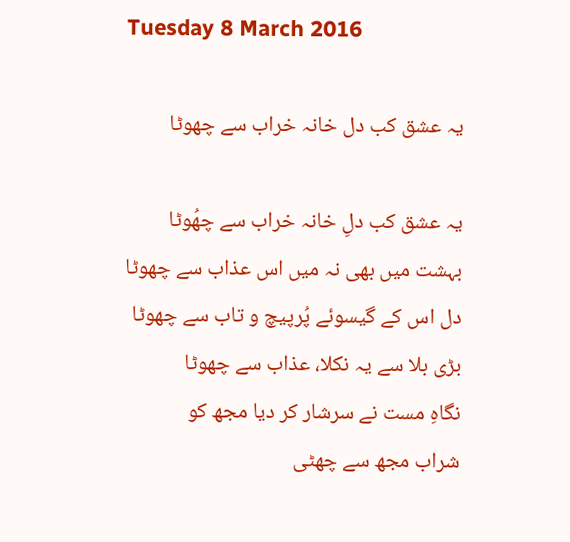Tuesday 8 March 2016

یہ عشق کب دل خانہ خراب سے چھوٹا

یہ عشق کب دلِ خانہ خراب سے چھُوٹا
بہشت میں بھی نہ میں اس عذاب سے چھوٹا
دل اس کے گیسوئے پُرپیچ و تاب سے چھوٹا
بڑی بلا سے یہ نکلا، عذاب سے چھوٹا
نگاہِ مست نے سرشار کر دیا مجھ کو
شراب مجھ سے چھٹی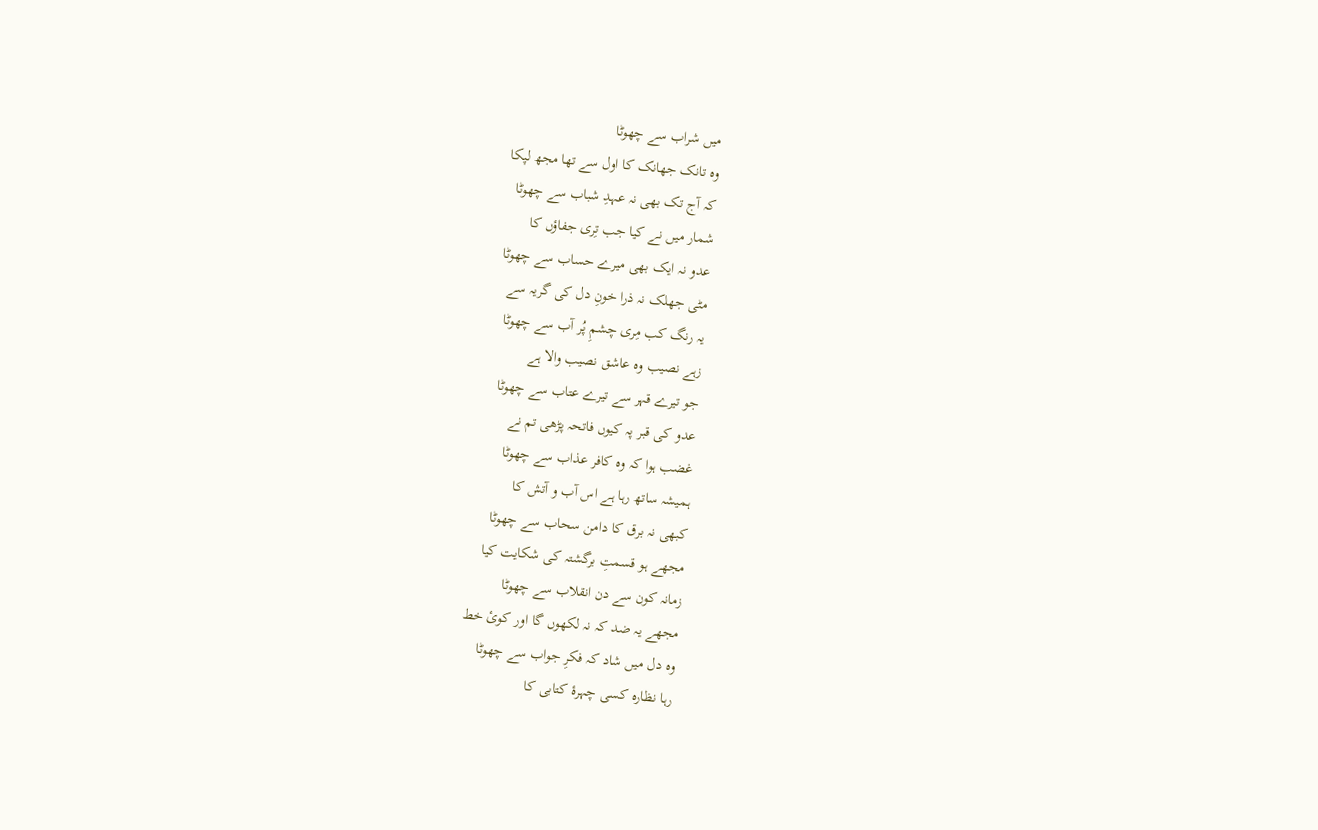میں شراب سے چھوٹا
وہ تانک جھانک کا اول سے تھا مجھ لپکا
کہ آج تک بھی نہ عہدِ شباب سے چھوٹا
شمار میں نے کیا جب تِری جفاؤں کا
عدو نہ ایک بھی میرے حساب سے چھوٹا
مٹی جھلک نہ ذرا خونِ دل کی گریہ سے
یہ رنگ کب مِری چشمِ پُر آب سے چھوٹا
زہے نصیب وہ عاشق نصیب والا ہے
جو تیرے قہر سے تیرے عتاب سے چھوٹا
عدو کی قبر پہ کیوں فاتحہ پڑھی تم نے
غضب ہوا کہ وہ کافر عذاب سے چھوٹا
ہمیشہ ساتھ رہا ہے اس آب و آتش کا
کبھی نہ برق کا دامن سحاب سے چھوٹا
مجھے ہو قسمتِ برگشتہ کی شکایت کیا
زمانہ کون سے دن انقلاب سے چھوٹا
مجھے یہ ضد کہ نہ لکھوں گا اور کوئ خط
وہ دل میں شاد کہ فکرِ جواب سے چھوٹا
رہا نظارہ کسی چہرۂ کتابی کا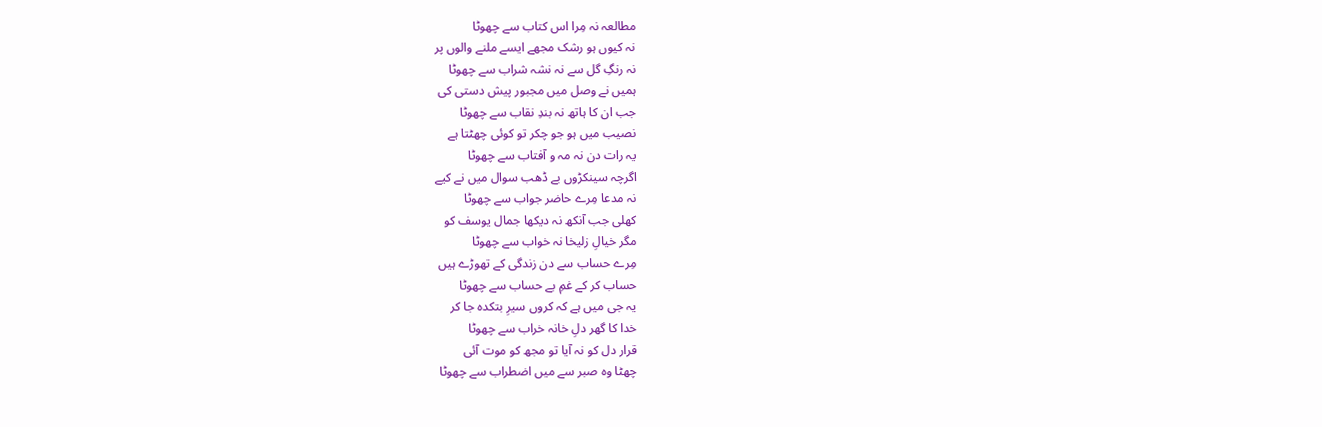مطالعہ نہ مِرا اس کتاب سے چھوٹا
نہ کیوں ہو رشک مجھے ایسے ملنے والوں پر
نہ رنگِ گل سے نہ نشہ شراب سے چھوٹا
ہمیں نے وصل میں مجبور پیش دستی کی
جب ان کا ہاتھ نہ بندِ نقاب سے چھوٹا
نصیب میں ہو جو چکر تو کوئی چھٹتا ہے
یہ رات دن نہ مہ و آفتاب سے چھوٹا
اگرچہ سینکڑوں بے ڈھب سوال میں نے کیے
نہ مدعا مِرے حاضر جواب سے چھوٹا
کھلی جب آنکھ نہ دیکھا جمال یوسف کو
مگر خیالِ زلیخا نہ خواب سے چھوٹا
مِرے حساب سے دن زندگی کے تھوڑے ہیں
حساب کر کے غمِ بے حساب سے چھوٹا
یہ جی میں ہے کہ کروں سیرِ بتکدہ جا کر
خدا کا گھر دلِ خانہ خراب سے چھوٹا
قرار دل کو نہ آیا تو مجھ کو موت آئی
چھٹا وہ صبر سے میں اضطراب سے چھوٹا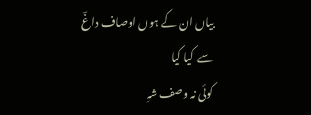بیاں ان کے ہوں اوصاف داغؔ سے  کیا کیا
کوئی نہ وصف شہِ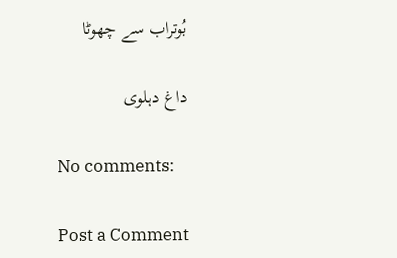بُوتراب سے چھوٹا

داغ دہلوی

No comments:

Post a Comment